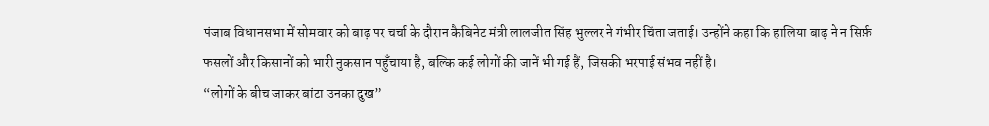पंजाब विधानसभा में सोमवार को बाढ़ पर चर्चा के दौरान कैबिनेट मंत्री लालजीत सिंह भुल्लर ने गंभीर चिंता जताई। उन्होंने कहा कि हालिया बाढ़ ने न सिर्फ़ फसलों और किसानों को भारी नुकसान पहुँचाया है, बल्कि कई लोगों की जानें भी गई हैं, जिसकी भरपाई संभव नहीं है।
“लोगों के बीच जाकर बांटा उनका दुख”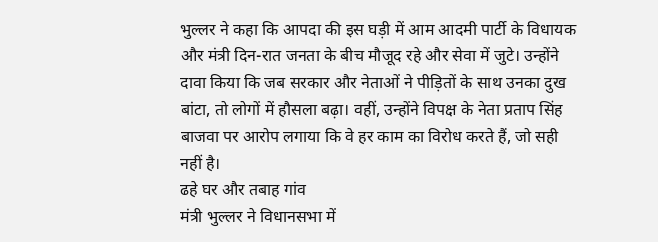भुल्लर ने कहा कि आपदा की इस घड़ी में आम आदमी पार्टी के विधायक और मंत्री दिन-रात जनता के बीच मौजूद रहे और सेवा में जुटे। उन्होंने दावा किया कि जब सरकार और नेताओं ने पीड़ितों के साथ उनका दुख बांटा, तो लोगों में हौसला बढ़ा। वहीं, उन्होंने विपक्ष के नेता प्रताप सिंह बाजवा पर आरोप लगाया कि वे हर काम का विरोध करते हैं, जो सही नहीं है।
ढहे घर और तबाह गांव
मंत्री भुल्लर ने विधानसभा में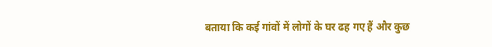बताया कि कई गांवों में लोगों के घर ढह गए हैं और कुछ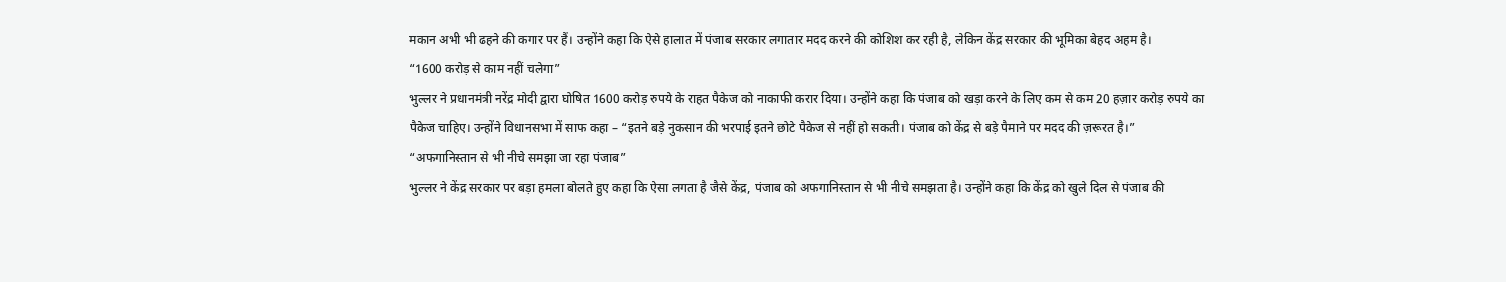मकान अभी भी ढहने की कगार पर हैं। उन्होंने कहा कि ऐसे हालात में पंजाब सरकार लगातार मदद करने की कोशिश कर रही है, लेकिन केंद्र सरकार की भूमिका बेहद अहम है।
“1600 करोड़ से काम नहीं चलेगा”
भुल्लर ने प्रधानमंत्री नरेंद्र मोदी द्वारा घोषित 1600 करोड़ रुपये के राहत पैकेज को नाकाफी करार दिया। उन्होंने कहा कि पंजाब को खड़ा करने के लिए कम से कम 20 हज़ार करोड़ रुपये का पैकेज चाहिए। उन्होंने विधानसभा में साफ कहा – “इतने बड़े नुकसान की भरपाई इतने छोटे पैकेज से नहीं हो सकती। पंजाब को केंद्र से बड़े पैमाने पर मदद की ज़रूरत है।”
“अफगानिस्तान से भी नीचे समझा जा रहा पंजाब”
भुल्लर ने केंद्र सरकार पर बड़ा हमला बोलते हुए कहा कि ऐसा लगता है जैसे केंद्र, पंजाब को अफगानिस्तान से भी नीचे समझता है। उन्होंने कहा कि केंद्र को खुले दिल से पंजाब की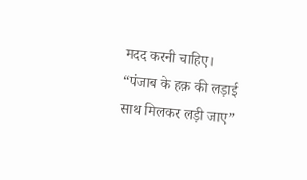मदद करनी चाहिए।
“पंजाब के हक़ की लड़ाई साथ मिलकर लड़ी जाए”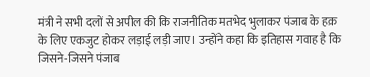मंत्री ने सभी दलों से अपील की कि राजनीतिक मतभेद भुलाकर पंजाब के हक़ के लिए एकजुट होकर लड़ाई लड़ी जाए। उन्होंने कहा कि इतिहास गवाह है कि जिसने-जिसने पंजाब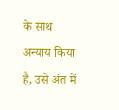के साथ अन्याय किया है, उसे अंत में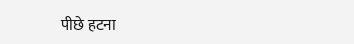पीछे हटना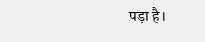पड़ा है।